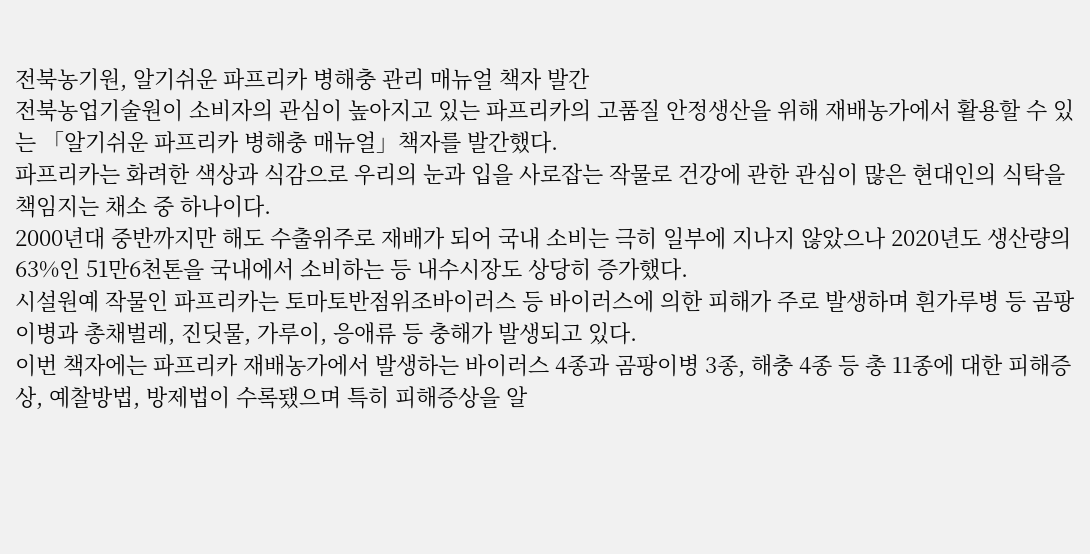전북농기원, 알기쉬운 파프리카 병해충 관리 매뉴얼 책자 발간
전북농업기술원이 소비자의 관심이 높아지고 있는 파프리카의 고품질 안정생산을 위해 재배농가에서 활용할 수 있는 「알기쉬운 파프리카 병해충 매뉴얼」책자를 발간했다.
파프리카는 화려한 색상과 식감으로 우리의 눈과 입을 사로잡는 작물로 건강에 관한 관심이 많은 현대인의 식탁을 책임지는 채소 중 하나이다.
2000년대 중반까지만 해도 수출위주로 재배가 되어 국내 소비는 극히 일부에 지나지 않았으나 2020년도 생산량의 63%인 51만6천톤을 국내에서 소비하는 등 내수시장도 상당히 증가했다.
시설원예 작물인 파프리카는 토마토반점위조바이러스 등 바이러스에 의한 피해가 주로 발생하며 흰가루병 등 곰팡이병과 총채벌레, 진딧물, 가루이, 응애류 등 충해가 발생되고 있다.
이번 책자에는 파프리카 재배농가에서 발생하는 바이러스 4종과 곰팡이병 3종, 해충 4종 등 총 11종에 대한 피해증상, 예찰방법, 방제법이 수록됐으며 특히 피해증상을 알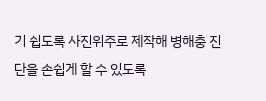기 쉽도록 사진위주로 제작해 병해충 진단을 손쉽게 할 수 있도록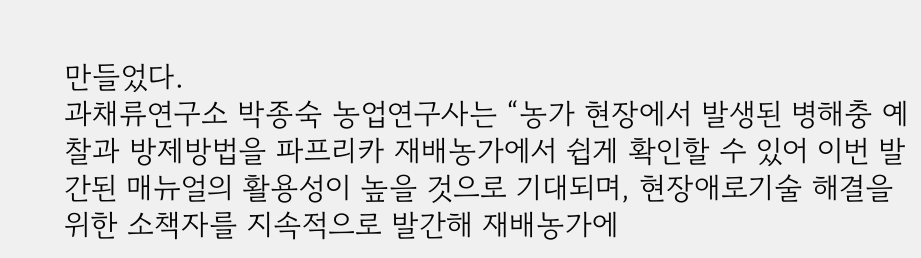만들었다.
과채류연구소 박종숙 농업연구사는 “농가 현장에서 발생된 병해충 예찰과 방제방법을 파프리카 재배농가에서 쉽게 확인할 수 있어 이번 발간된 매뉴얼의 활용성이 높을 것으로 기대되며, 현장애로기술 해결을 위한 소책자를 지속적으로 발간해 재배농가에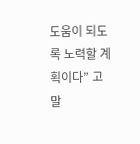도움이 되도록 노력할 계획이다” 고 말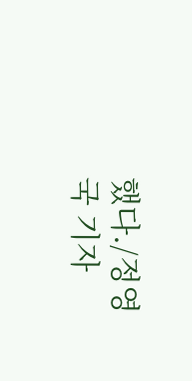했다./정영국 기자